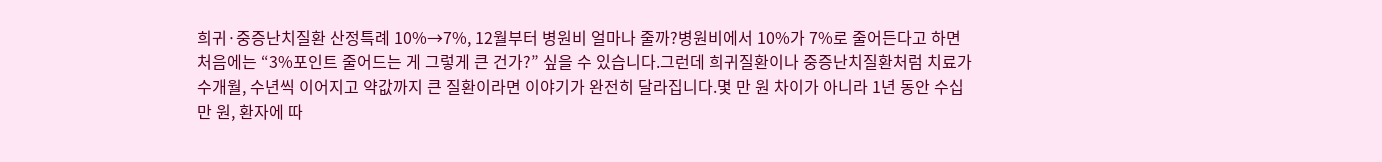희귀·중증난치질환 산정특례 10%→7%, 12월부터 병원비 얼마나 줄까?병원비에서 10%가 7%로 줄어든다고 하면 처음에는 “3%포인트 줄어드는 게 그렇게 큰 건가?” 싶을 수 있습니다.그런데 희귀질환이나 중증난치질환처럼 치료가 수개월, 수년씩 이어지고 약값까지 큰 질환이라면 이야기가 완전히 달라집니다.몇 만 원 차이가 아니라 1년 동안 수십만 원, 환자에 따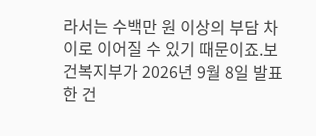라서는 수백만 원 이상의 부담 차이로 이어질 수 있기 때문이죠.보건복지부가 2026년 9월 8일 발표한 건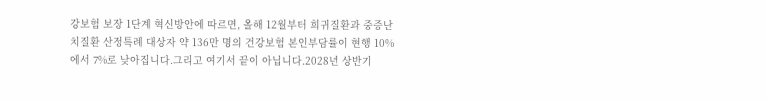강보험 보장 1단계 혁신방안에 따르면, 올해 12월부터 희귀질환과 중증난치질환 산정특례 대상자 약 136만 명의 건강보험 본인부담률이 현행 10%에서 7%로 낮아집니다.그리고 여기서 끝이 아닙니다.2028년 상반기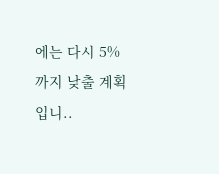에는 다시 5%까지 낮출 계획입니..